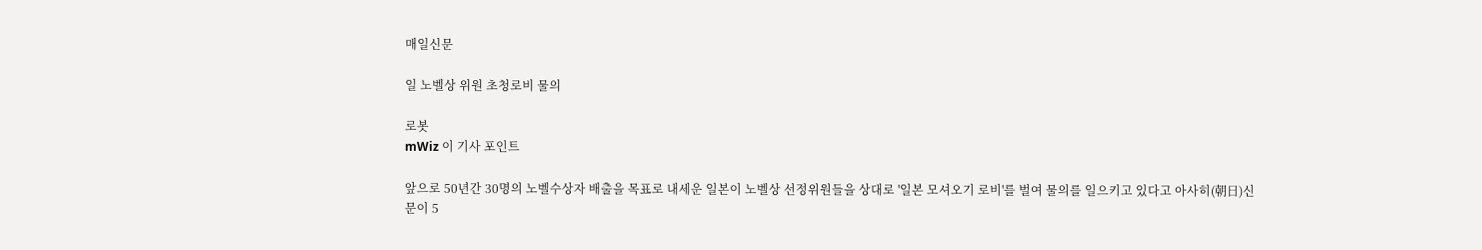매일신문

일 노벨상 위원 초청로비 물의

로봇
mWiz 이 기사 포인트

앞으로 50년간 30명의 노벨수상자 배출을 목표로 내세운 일본이 노벨상 선정위원들을 상대로 '일본 모셔오기 로비'를 벌여 물의를 일으키고 있다고 아사히(朝日)신문이 5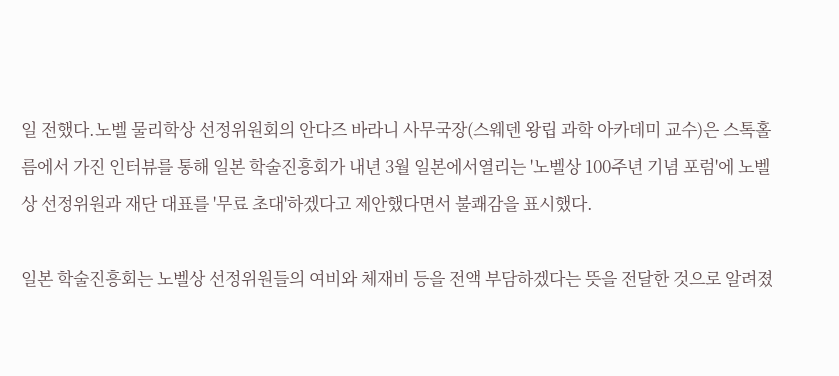일 전했다.노벨 물리학상 선정위원회의 안다즈 바라니 사무국장(스웨덴 왕립 과학 아카데미 교수)은 스톡홀름에서 가진 인터뷰를 통해 일본 학술진흥회가 내년 3월 일본에서열리는 '노벨상 100주년 기념 포럼'에 노벨상 선정위원과 재단 대표를 '무료 초대'하겠다고 제안했다면서 불쾌감을 표시했다.

일본 학술진흥회는 노벨상 선정위원들의 여비와 체재비 등을 전액 부담하겠다는 뜻을 전달한 것으로 알려졌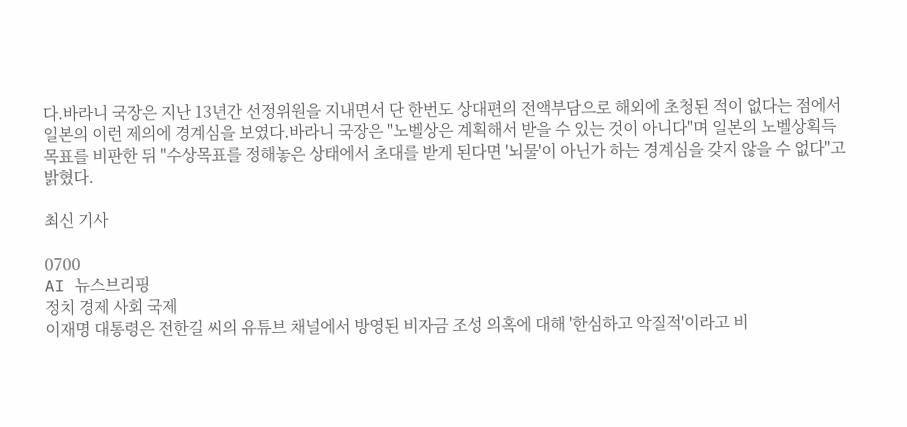다.바라니 국장은 지난 13년간 선정위원을 지내면서 단 한번도 상대편의 전액부담으로 해외에 초청된 적이 없다는 점에서 일본의 이런 제의에 경계심을 보였다.바라니 국장은 "노벨상은 계획해서 받을 수 있는 것이 아니다"며 일본의 노벨상획득 목표를 비판한 뒤 "수상목표를 정해놓은 상태에서 초대를 받게 된다면 '뇌물'이 아닌가 하는 경계심을 갖지 않을 수 없다"고 밝혔다.

최신 기사

0700
AI 뉴스브리핑
정치 경제 사회 국제
이재명 대통령은 전한길 씨의 유튜브 채널에서 방영된 비자금 조성 의혹에 대해 '한심하고 악질적'이라고 비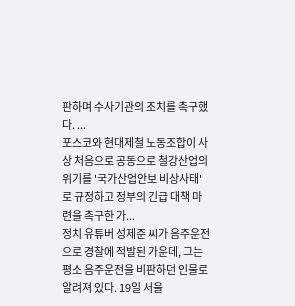판하며 수사기관의 조치를 촉구했다. ...
포스코와 현대제철 노동조합이 사상 처음으로 공동으로 철강산업의 위기를 '국가산업안보 비상사태'로 규정하고 정부의 긴급 대책 마련을 촉구한 가...
정치 유튜버 성제준 씨가 음주운전으로 경찰에 적발된 가운데, 그는 평소 음주운전을 비판하던 인물로 알려져 있다. 19일 서울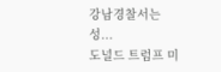강남경찰서는 성...
도널드 트럼프 미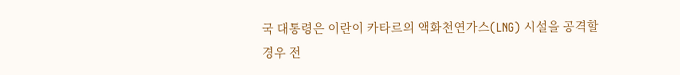국 대통령은 이란이 카타르의 액화천연가스(LNG) 시설을 공격할 경우 전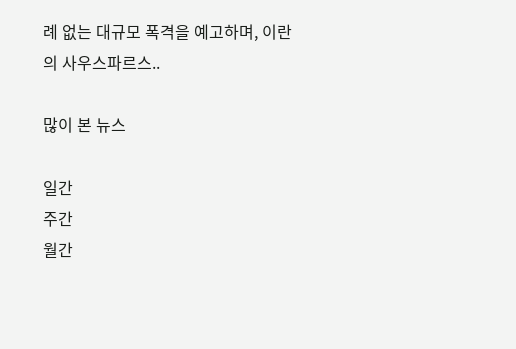례 없는 대규모 폭격을 예고하며, 이란의 사우스파르스..

많이 본 뉴스

일간
주간
월간